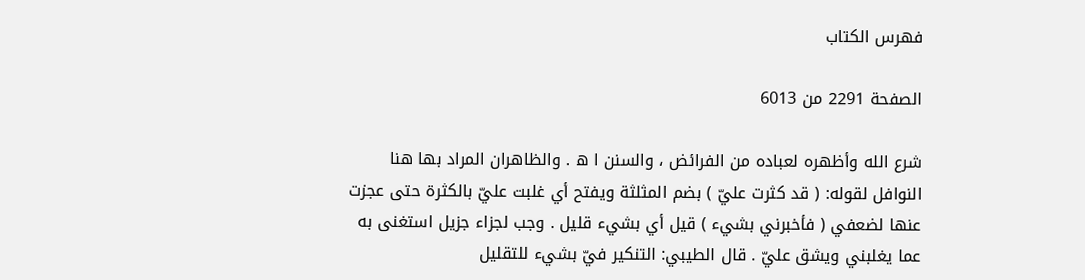فهرس الكتاب

الصفحة 2291 من 6013

شرع الله وأظهره لعباده من الفرائض ، والسنن ا ه . والظاهران المراد بها هنا النوافل لقوله: ( قد كثرت عليّ ) بضم المثلثة ويفتح أي غلبت عليّ بالكثرة حتى عجزت عنها لضعفي ( فأخبرني بشيء ) قيل أي بشيء قليل . وجب لجزاء جزيل استغنى به عما يغلبني ويشق عليّ . قال الطيبي: التنكير فيّ بشيء للتقليل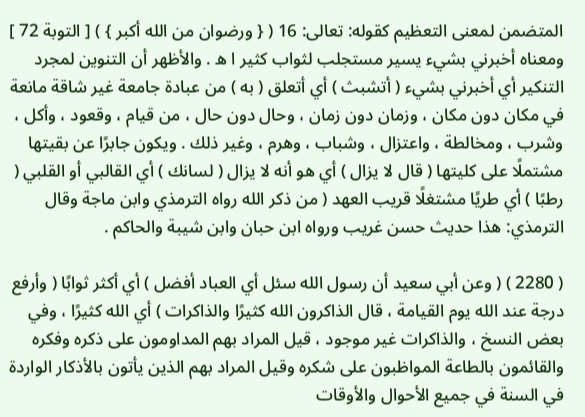المتضمن لمعنى التعظيم كقوله: تعالى: 16 ( { ورضوان من الله أكبر } ) [ التوبة 72 ] ومعناه أخبرني بشيء يسير مستجلب لثواب كثير ا ه . والأظهر أن التنوين لمجرد التنكير أي أخبرني بشيء ( أتشبث ) أي أتعلق ( به ) من عبادة جامعة غير شاقة مانعة في مكان دون مكان ، وزمان دون زمان ، وحال دون حال ، من قيام ، وقعود ، وأكل ، وشرب ، ومخالطة ، واعتزال ، وشباب ، وهرم ، وغير ذلك . ويكون جابرًا عن بقيتها مشتملًا على كليتها ( قال لا يزال ) أي هو أنه لا يزال ( لسانك ) أي القالبي أو القلبي ( رطبًا ) أي طريًا مشتغلًا قريب العهد ( من ذكر الله رواه الترمذي وابن ماجة وقال الترمذي: هذا حديث حسن غريب ورواه ابن حبان وابن شيبة والحاكم .

( 2280 ) ( وعن أبي سعيد أن رسول الله سئل أي العباد أفضل ) أي أكثر ثوابًا ( وأرفع درجة عند الله يوم القيامة ، قال الذاكرون الله كثيرًا والذاكرات ) أي الله كثيرًا ، وفي بعض النسخ ، والذاكرات غير موجود ، قيل المراد بهم المداومون على ذكره وفكره والقائمون بالطاعة المواظبون على شكره وقيل المراد بهم الذين يأتون بالأذكار الواردة في السنة في جميع الأحوال والأوقات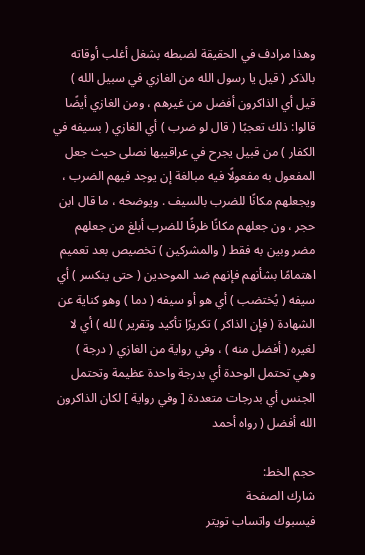وهذا مرادف في الحقيقة لضبطه بشغل أغلب أوقاته بالذكر ( قيل يا رسول الله من الغازي في سبيل الله ) قيل أي الذاكرون أفضل من غيرهم ، ومن الغازي أيضًا قالوا: ذلك تعجبًا ( قال لو ضرب ) أي الغازي ( بسيفه في الكفار ) من قبيل يجرح في عراقيبها نصلى حيث جعل المفعول به مفعولًا فيه مبالغة إن يوجد فيهم الضرب ، ويجعلهم مكانًا للضرب بالسيف . ويوضحه ، ما قال ابن حجر ، ون جعلهم مكانًا ظرفًا للضرب أبلغ من جعلهم مضر وبين به فقط ( والمشركين ) تخصيص بعد تعميم اهتمامًا بشأنهم فإنهم ضد الموحدين ( حتى ينكسر ) أي سيفه ( يُختضب ) أي هو أو سيفه ( دما ) وهو كناية عن الشهادة ( فإن الذاكر ) تكريرًا تأكيد وتقرير ) لله ) أي لا لغيره ( أفضل منه ) ، وفي رواية من الغازي ( درجة ) وهي تحتمل الوحدة أي بدرجة واحدة عظيمة وتحتمل الجنس أي بدرجات متعددة [ وفي رواية ] لكان الذاكرون الله أفضل ( رواه أحمد

حجم الخط:
شارك الصفحة
فيسبوك واتساب تويتر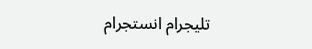تليجرام انستجرام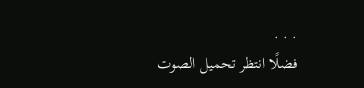. . .
فضلًا انتظر تحميل الصوت